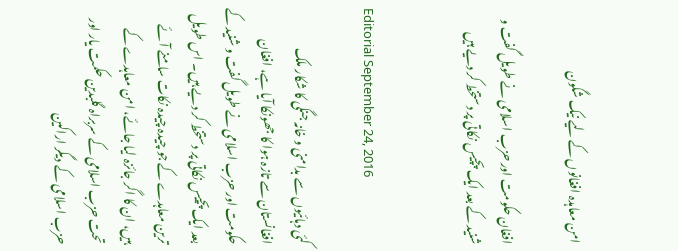امن معاہدہ افغانوں کے لیے نیک شگون

افغان حکومت اور حزب اسلامی نے طویل گفت و شنید کے بعد ایک پچیس نکاتی پر دستخط کر دیے ہیں


Editorial September 24, 2016

کئی دہائیوں سے بدامنی و خانہ جنگی کا شکار ملک افغانستان سے تازہ ہوا کا جھونکا آیا ہے، افغان حکومت اور حزب اسلامی نے طویل گفت و شنید کے بعد ایک پچیس نکاتی پر دستخط کر دیے ہیں۔ اس طویل ترین معاہدے کے جو چیدہ چیدہ نکات سامنے آئے ہیں، ان کا اگر جائزہ لیا جائے، امن معاہدے کے تحت حزب اسلامی کے سربراہ گلبدین حکمت یار اور حزب اسلامی کے دیگر اراکین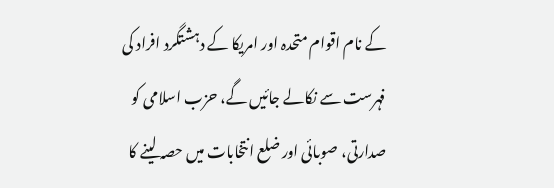کے نام اقوام متحدہ اور امریکا کے دہشتگرد افراد کی فہرست سے نکالے جائیں گے، حزب اسلامی کو صدارتی، صوبائی اور ضلع انتخابات میں حصہ لینے کا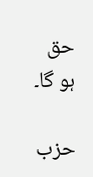حق ہو گا۔

حزب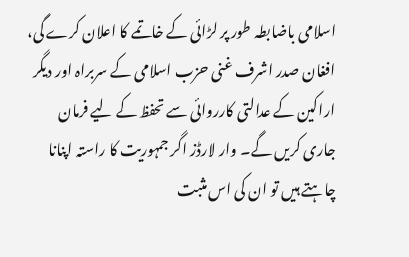اسلامی باضابطہ طور پر لڑائی کے خاتمے کا اعلان کرے گی، افغان صدر اشرف غنی حزب اسلامی کے سربراہ اور دیگر اراکین کے عدالتی کارروائی سے تحفظ کے لیے فرمان جاری کریں گے۔ وار لارڈز اگر جمہوریت کا راستہ اپنانا چاہتے ہیں تو ان کی اس مثبت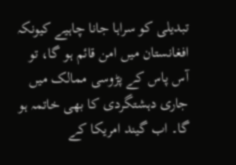تبدیلی کو سراہا جانا چاہیے کیونکہ افغانستان میں امن قائم ہو گا، تو آس پاس کے پڑوسی ممالک میں جاری دہشتگردی کا بھی خاتمہ ہو گا۔ اب گیند امریکا کے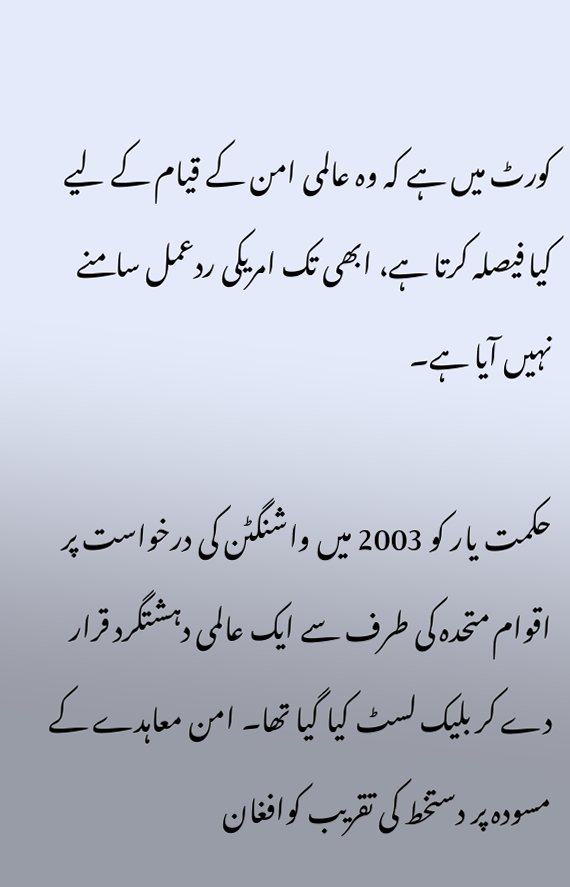کورٹ میں ہے کہ وہ عالمی امن کے قیام کے لیے کیا فیصلہ کرتا ہے، ابھی تک امریکی ردعمل سامنے نہیں آیا ہے۔

حکمت یار کو 2003 میں واشنگٹن کی درخواست پر اقوام متحدہ کی طرف سے ایک عالمی دہشتگرد قرار دے کر بلیک لسٹ کیا گیا تھا۔ امن معاہدے کے مسودہ پر دستخط کی تقریب کوافغان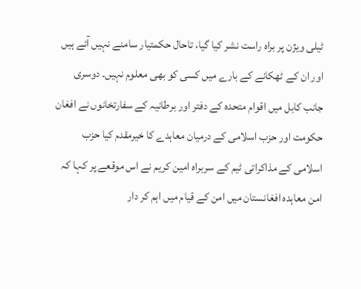ٹیلی ویژن پر براہ راست نشر کیا گیا، تاحال حکمتیار سامنے نہیں آئے ہیں اور ان کے ٹھکانے کے بارے میں کسی کو بھی معلوم نہیں۔ دوسری جانب کابل میں اقوام متحدہ کے دفتر اور برطانیہ کے سفارتخانوں نے افغان حکومت اور حزب اسلامی کے درمیان معاہدے کا خیرمقدم کیا حزب اسلامی کے مذاکراتی ٹیم کے سربراہ امین کریم نے اس موقعے پر کہا کہ امن معاہدہ افغانستان میں امن کے قیام میں اہم کر دار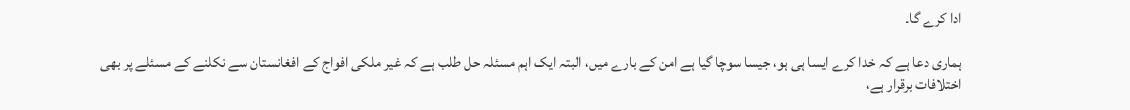ادا کرے گا۔

ہماری دعا ہے کہ خدا کرے ایسا ہی ہو، جیسا سوچا گیا ہے امن کے بارے میں، البتہ ایک اہم مسئلہ حل طلب ہے کہ غیر ملکی افواج کے افغانستان سے نکلنے کے مسئلے پر بھی اختلافات برقرار ہے،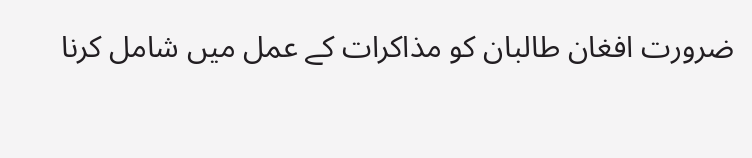ضرورت افغان طالبان کو مذاکرات کے عمل میں شامل کرنا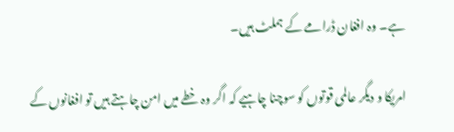ہے۔ وہ افغان ڈرامے کے ہملٹ ہیں۔

امریکا و دیگر عالمی قوتوں کو سوچنا چاہیے کہ اگر وہ خطے میں امن چاہتے ہیں تو افغانوں کے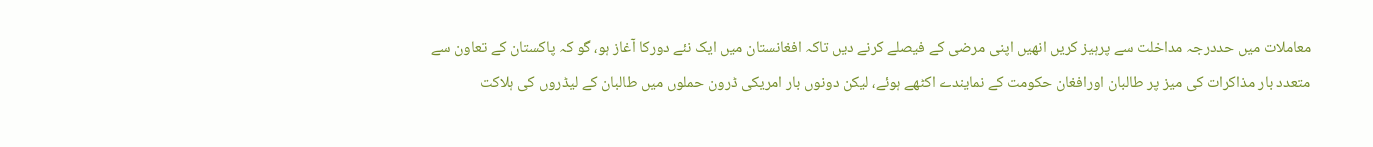معاملات میں حددرجہ مداخلت سے پرہیز کریں انھیں اپنی مرضی کے فیصلے کرنے دیں تاکہ افغانستان میں ایک نئے دورکا آغاز ہو، گو کہ پاکستان کے تعاون سے متعدد بار مذاکرات کی میز پر طالبان اورافغان حکومت کے نمایندے اکٹھے ہوئے، لیکن دونوں بار امریکی ڈرون حملوں میں طالبان کے لیڈروں کی ہلاکت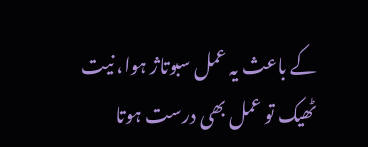کے باعث یہ عمل سبوتاژ ہوا، نیت ٹھیک تو عمل بھی درست ہوتا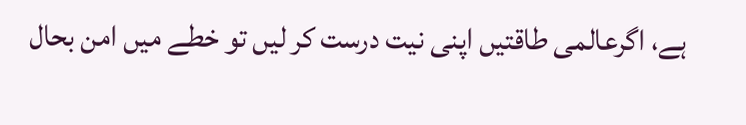ہے، اگرعالمی طاقتیں اپنی نیت درست کر لیں تو خطے میں امن بحال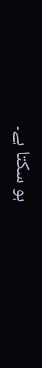ہو سکتا ہے۔